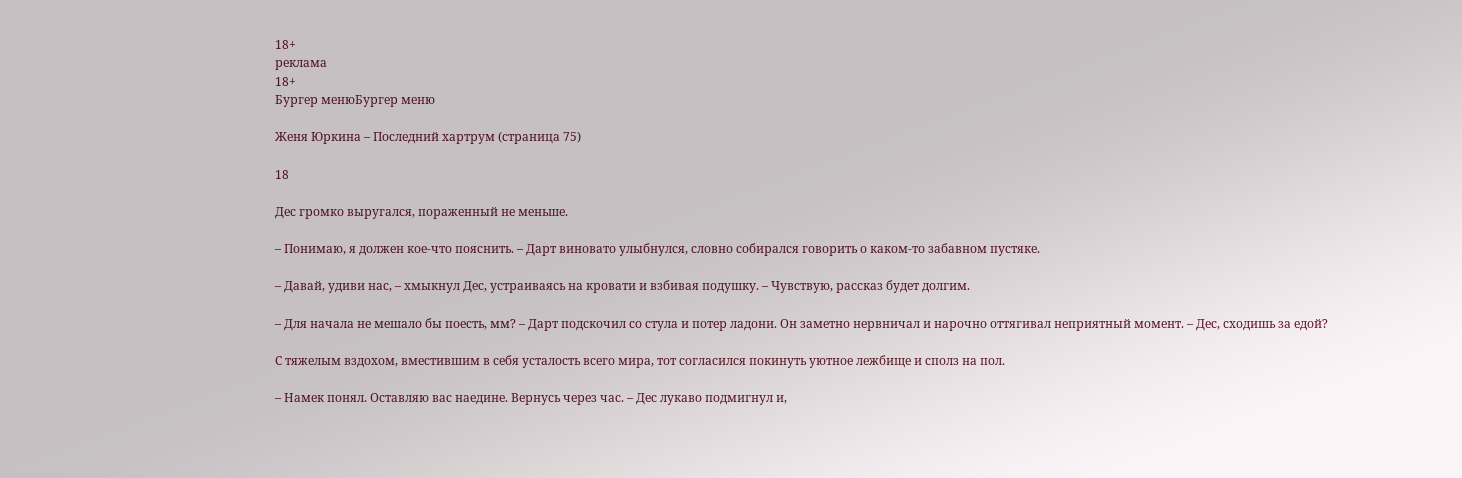18+
реклама
18+
Бургер менюБургер меню

Женя Юркина – Последний хартрум (страница 75)

18

Дес громко выругался, пораженный не меньше.

– Понимаю, я должен кое-что пояснить. – Дарт виновато улыбнулся, словно собирался говорить о каком-то забавном пустяке.

– Давай, удиви нас, – хмыкнул Дес, устраиваясь на кровати и взбивая подушку. – Чувствую, рассказ будет долгим.

– Для начала не мешало бы поесть, мм? – Дарт подскочил со стула и потер ладони. Он заметно нервничал и нарочно оттягивал неприятный момент. – Дес, сходишь за едой?

С тяжелым вздохом, вместившим в себя усталость всего мира, тот согласился покинуть уютное лежбище и сполз на пол.

– Намек понял. Оставляю вас наедине. Вернусь через час. – Дес лукаво подмигнул и,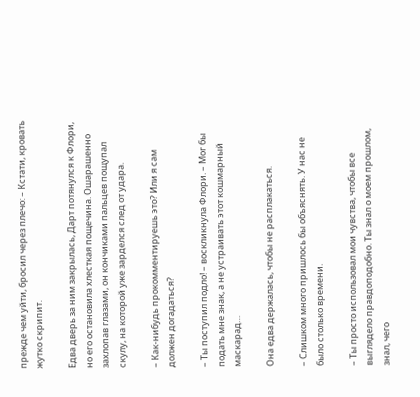прежде чем уйти, бросил через плечо: – Кстати, кровать жутко скрипит.

Едва дверь за ним закрылась, Дарт потянулся к Флори, но его остановила хлесткая пощечина. Ошарашенно захлопав глазами, он кончиками пальцев пощупал скулу, на которой уже зарделся след от удара.

– Как-нибудь прокомментируешь это? Или я сам должен догадаться?

– Ты поступил подло! – воскликнула Флори. – Мог бы подать мне знак, а не устраивать этот кошмарный маскарад…

Она едва держалась, чтобы не расплакаться.

– Слишком много пришлось бы объяснять. У нас не было столько времени.

– Ты просто использовал мои чувства, чтобы все выглядело правдоподобно. Ты знал о моем прошлом, знал, чего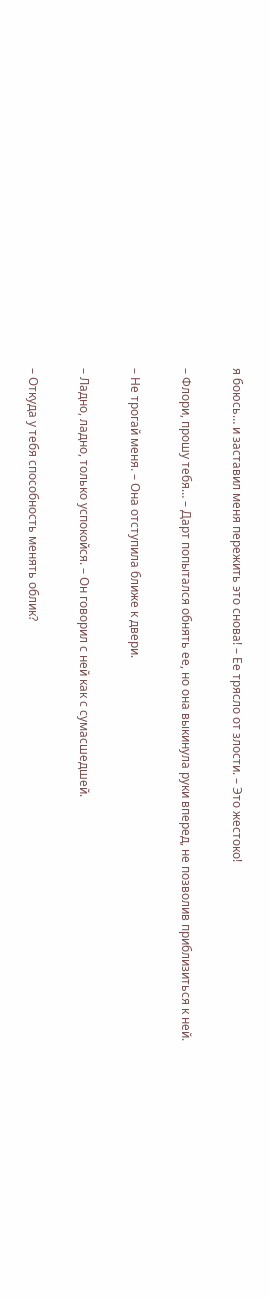я боюсь… и заставил меня пережить это снова! – Ее трясло от злости. – Это жестоко!

– Флори, прошу тебя… – Дарт попытался обнять ее, но она выкинула руки вперед, не позволив приблизиться к ней.

– Не трогай меня. – Она отступила ближе к двери.

– Ладно, ладно, только успокойся. – Он говорил с ней как с сумасшедшей.

– Откуда у тебя способность менять облик?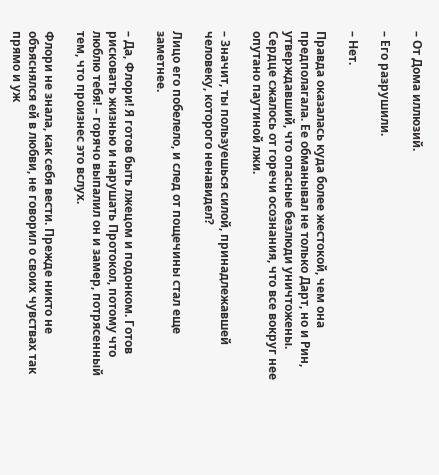– От Дома иллюзий.

– Его разрушили.

– Нет.

Правда оказалась куда более жестокой, чем она предполагала. Ее обманывал не только Дарт, но и Рин, утверждавший, что опасные безлюди уничтожены. Сердце сжалось от горечи осознания, что все вокруг нее опутано паутиной лжи.

– Значит, ты пользуешься силой, принадлежавшей человеку, которого ненавидел?

Лицо его побелело, и след от пощечины стал еще заметнее.

– Да, Флори! Я готов быть лжецом и подонком. Готов рисковать жизнью и нарушать Протокол, потому что люблю тебя! – горячо выпалил он и замер, потрясенный тем, что произнес это вслух.

Флори не знала, как себя вести. Прежде никто не объяснялся ей в любви, не говорил о своих чувствах так прямо и уж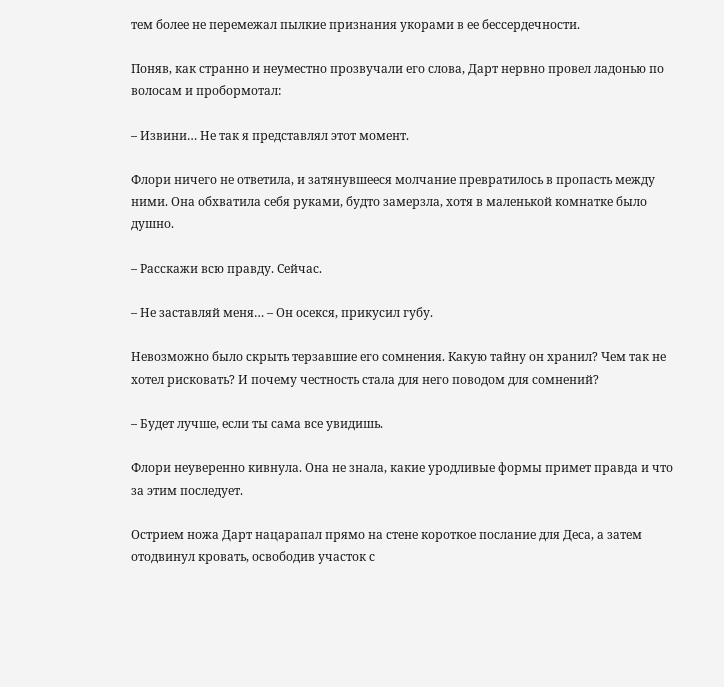тем более не перемежал пылкие признания укорами в ее бессердечности.

Поняв, как странно и неуместно прозвучали его слова, Дарт нервно провел ладонью по волосам и пробормотал:

– Извини… Не так я представлял этот момент.

Флори ничего не ответила, и затянувшееся молчание превратилось в пропасть между ними. Она обхватила себя руками, будто замерзла, хотя в маленькой комнатке было душно.

– Расскажи всю правду. Сейчас.

– Не заставляй меня… – Он осекся, прикусил губу.

Невозможно было скрыть терзавшие его сомнения. Какую тайну он хранил? Чем так не хотел рисковать? И почему честность стала для него поводом для сомнений?

– Будет лучше, если ты сама все увидишь.

Флори неуверенно кивнула. Она не знала, какие уродливые формы примет правда и что за этим последует.

Острием ножа Дарт нацарапал прямо на стене короткое послание для Деса, а затем отодвинул кровать, освободив участок с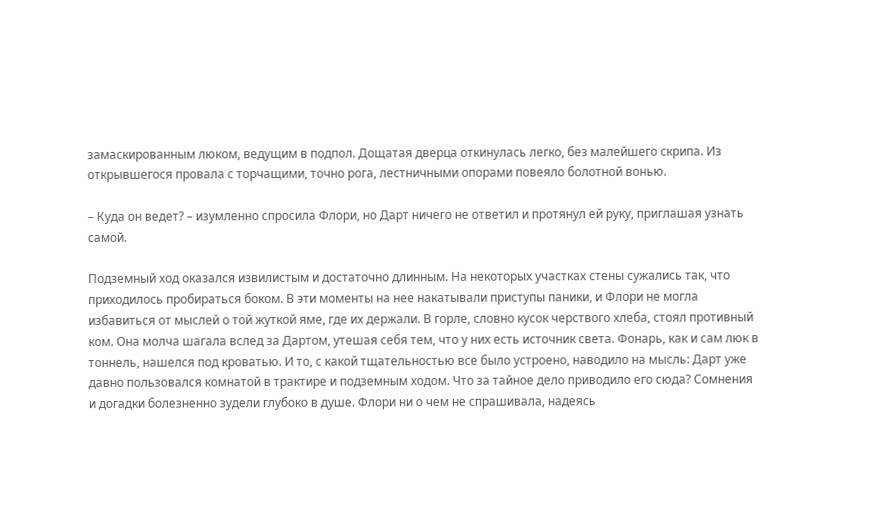замаскированным люком, ведущим в подпол. Дощатая дверца откинулась легко, без малейшего скрипа. Из открывшегося провала с торчащими, точно рога, лестничными опорами повеяло болотной вонью.

– Куда он ведет? – изумленно спросила Флори, но Дарт ничего не ответил и протянул ей руку, приглашая узнать самой.

Подземный ход оказался извилистым и достаточно длинным. На некоторых участках стены сужались так, что приходилось пробираться боком. В эти моменты на нее накатывали приступы паники, и Флори не могла избавиться от мыслей о той жуткой яме, где их держали. В горле, словно кусок черствого хлеба, стоял противный ком. Она молча шагала вслед за Дартом, утешая себя тем, что у них есть источник света. Фонарь, как и сам люк в тоннель, нашелся под кроватью. И то, с какой тщательностью все было устроено, наводило на мысль: Дарт уже давно пользовался комнатой в трактире и подземным ходом. Что за тайное дело приводило его сюда? Сомнения и догадки болезненно зудели глубоко в душе. Флори ни о чем не спрашивала, надеясь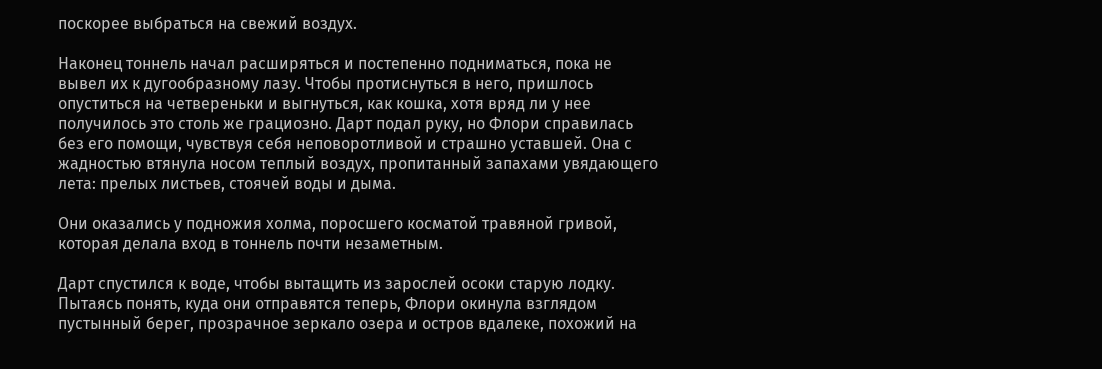поскорее выбраться на свежий воздух.

Наконец тоннель начал расширяться и постепенно подниматься, пока не вывел их к дугообразному лазу. Чтобы протиснуться в него, пришлось опуститься на четвереньки и выгнуться, как кошка, хотя вряд ли у нее получилось это столь же грациозно. Дарт подал руку, но Флори справилась без его помощи, чувствуя себя неповоротливой и страшно уставшей. Она с жадностью втянула носом теплый воздух, пропитанный запахами увядающего лета: прелых листьев, стоячей воды и дыма.

Они оказались у подножия холма, поросшего косматой травяной гривой, которая делала вход в тоннель почти незаметным.

Дарт спустился к воде, чтобы вытащить из зарослей осоки старую лодку. Пытаясь понять, куда они отправятся теперь, Флори окинула взглядом пустынный берег, прозрачное зеркало озера и остров вдалеке, похожий на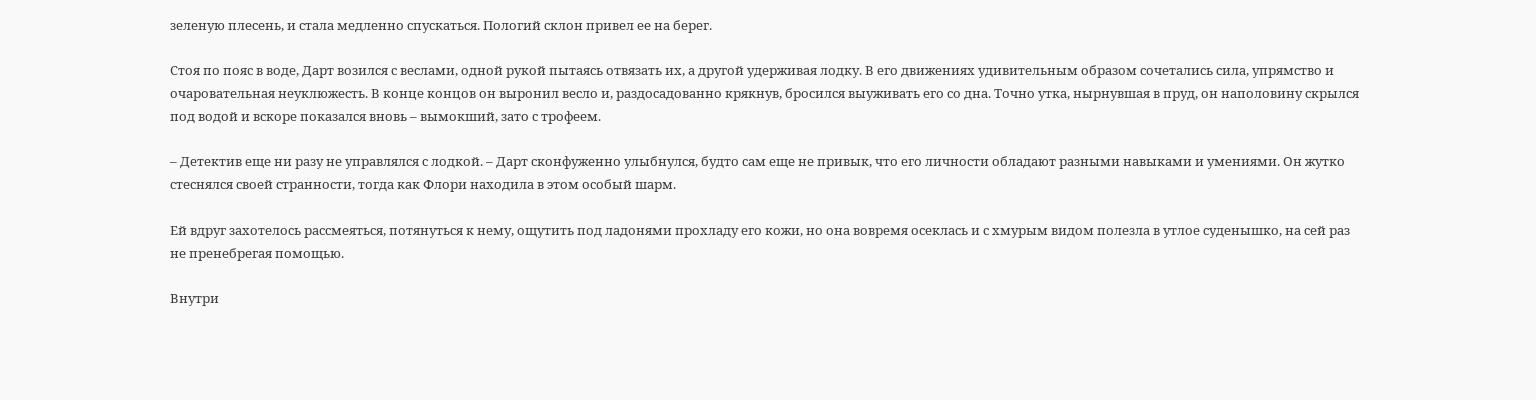зеленую плесень, и стала медленно спускаться. Пологий склон привел ее на берег.

Стоя по пояс в воде, Дарт возился с веслами, одной рукой пытаясь отвязать их, а другой удерживая лодку. В его движениях удивительным образом сочетались сила, упрямство и очаровательная неуклюжесть. В конце концов он выронил весло и, раздосадованно крякнув, бросился выуживать его со дна. Точно утка, нырнувшая в пруд, он наполовину скрылся под водой и вскоре показался вновь – вымокший, зато с трофеем.

– Детектив еще ни разу не управлялся с лодкой. – Дарт сконфуженно улыбнулся, будто сам еще не привык, что его личности обладают разными навыками и умениями. Он жутко стеснялся своей странности, тогда как Флори находила в этом особый шарм.

Ей вдруг захотелось рассмеяться, потянуться к нему, ощутить под ладонями прохладу его кожи, но она вовремя осеклась и с хмурым видом полезла в утлое суденышко, на сей раз не пренебрегая помощью.

Внутри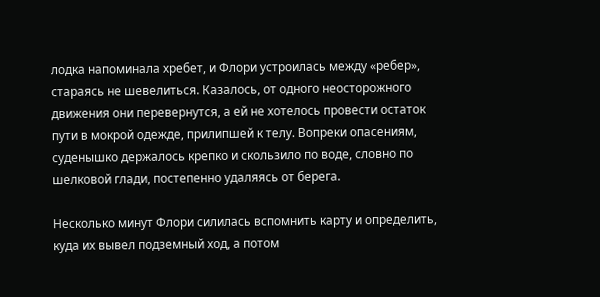лодка напоминала хребет, и Флори устроилась между «ребер», стараясь не шевелиться. Казалось, от одного неосторожного движения они перевернутся, а ей не хотелось провести остаток пути в мокрой одежде, прилипшей к телу. Вопреки опасениям, суденышко держалось крепко и скользило по воде, словно по шелковой глади, постепенно удаляясь от берега.

Несколько минут Флори силилась вспомнить карту и определить, куда их вывел подземный ход, а потом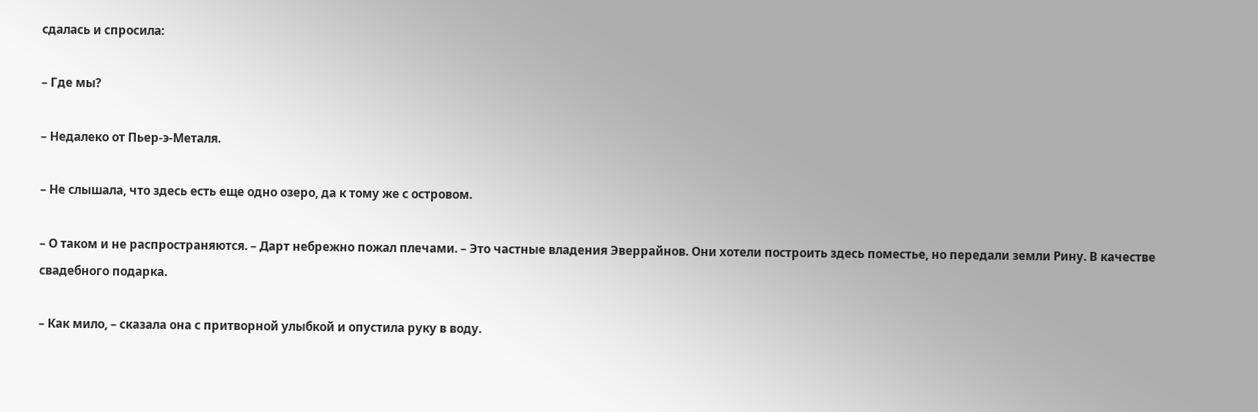сдалась и спросила:

– Где мы?

– Недалеко от Пьер-э-Металя.

– Не слышала, что здесь есть еще одно озеро, да к тому же с островом.

– О таком и не распространяются. – Дарт небрежно пожал плечами. – Это частные владения Эверрайнов. Они хотели построить здесь поместье, но передали земли Рину. В качестве свадебного подарка.

– Как мило, – сказала она с притворной улыбкой и опустила руку в воду.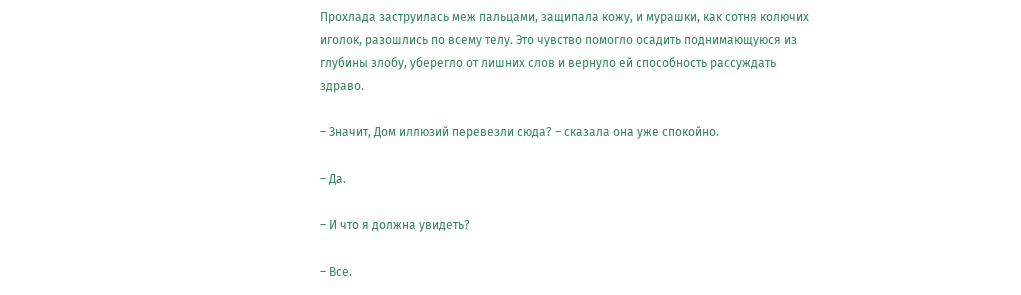Прохлада заструилась меж пальцами, защипала кожу, и мурашки, как сотня колючих иголок, разошлись по всему телу. Это чувство помогло осадить поднимающуюся из глубины злобу, уберегло от лишних слов и вернуло ей способность рассуждать здраво.

– Значит, Дом иллюзий перевезли сюда? – сказала она уже спокойно.

– Да.

– И что я должна увидеть?

– Все.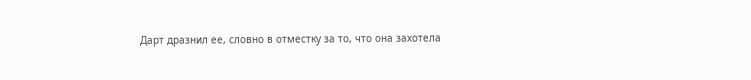Дарт дразнил ее, словно в отместку за то, что она захотела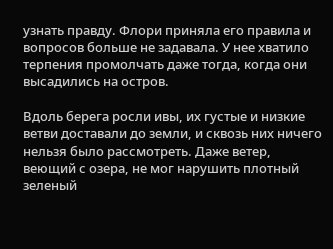узнать правду. Флори приняла его правила и вопросов больше не задавала. У нее хватило терпения промолчать даже тогда, когда они высадились на остров.

Вдоль берега росли ивы, их густые и низкие ветви доставали до земли, и сквозь них ничего нельзя было рассмотреть. Даже ветер, веющий с озера, не мог нарушить плотный зеленый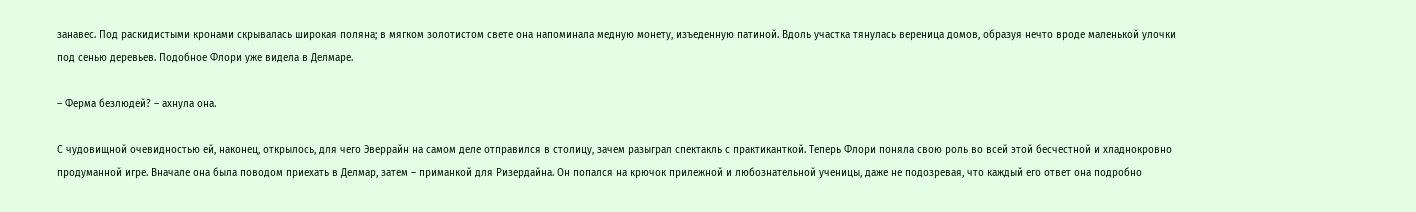занавес. Под раскидистыми кронами скрывалась широкая поляна; в мягком золотистом свете она напоминала медную монету, изъеденную патиной. Вдоль участка тянулась вереница домов, образуя нечто вроде маленькой улочки под сенью деревьев. Подобное Флори уже видела в Делмаре.

– Ферма безлюдей? – ахнула она.

С чудовищной очевидностью ей, наконец, открылось, для чего Эверрайн на самом деле отправился в столицу, зачем разыграл спектакль с практиканткой. Теперь Флори поняла свою роль во всей этой бесчестной и хладнокровно продуманной игре. Вначале она была поводом приехать в Делмар, затем – приманкой для Ризердайна. Он попался на крючок прилежной и любознательной ученицы, даже не подозревая, что каждый его ответ она подробно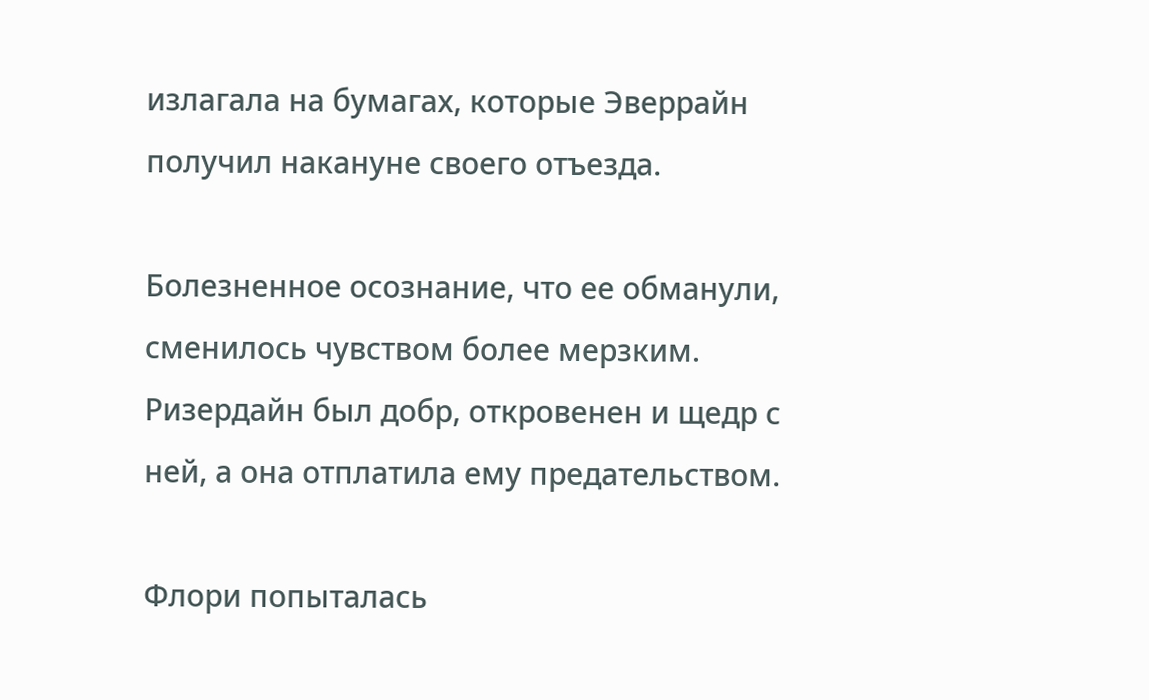излагала на бумагах, которые Эверрайн получил накануне своего отъезда.

Болезненное осознание, что ее обманули, сменилось чувством более мерзким. Ризердайн был добр, откровенен и щедр с ней, а она отплатила ему предательством.

Флори попыталась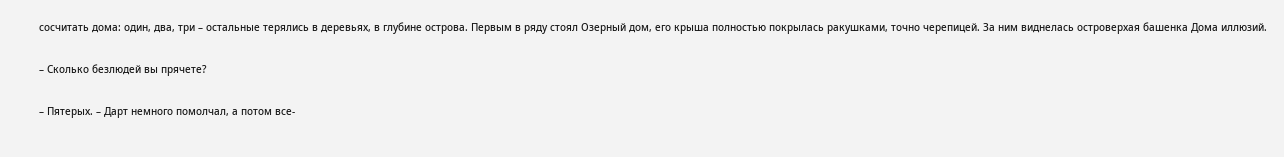сосчитать дома: один, два, три – остальные терялись в деревьях, в глубине острова. Первым в ряду стоял Озерный дом, его крыша полностью покрылась ракушками, точно черепицей. За ним виднелась островерхая башенка Дома иллюзий.

– Сколько безлюдей вы прячете?

– Пятерых. – Дарт немного помолчал, а потом все-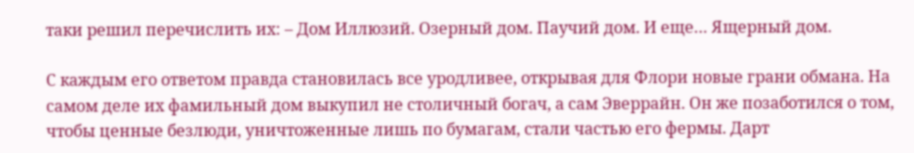таки решил перечислить их: – Дом Иллюзий. Озерный дом. Паучий дом. И еще… Ящерный дом.

С каждым его ответом правда становилась все уродливее, открывая для Флори новые грани обмана. На самом деле их фамильный дом выкупил не столичный богач, а сам Эверрайн. Он же позаботился о том, чтобы ценные безлюди, уничтоженные лишь по бумагам, стали частью его фермы. Дарт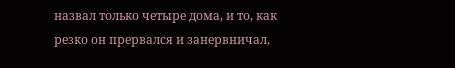назвал только четыре дома, и то, как резко он прервался и занервничал,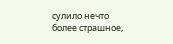сулило нечто более страшное,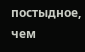постыдное, чем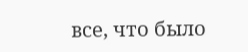все, что было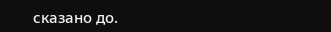сказано до.